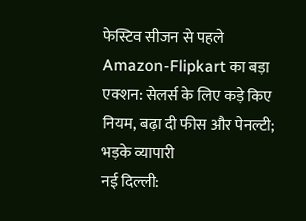फेस्टिव सीजन से पहले Amazon-Flipkart का बड़ा एक्शन: सेलर्स के लिए कड़े किए नियम, बढ़ा दी फीस और पेनल्टी; भड़के व्यापारी
नई दिल्ली: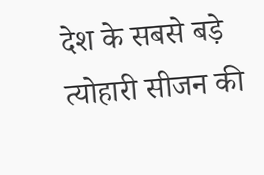देश के सबसे बड़े त्योहारी सीजन की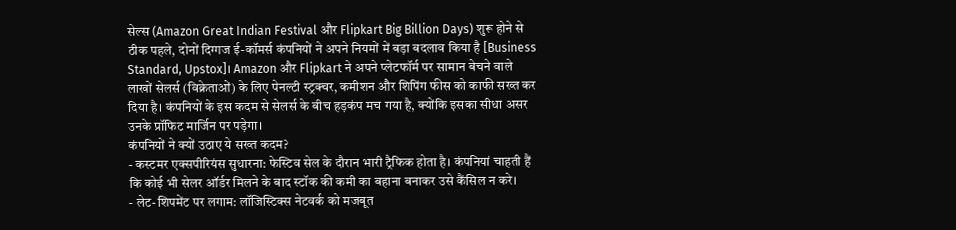सेल्स (Amazon Great Indian Festival और Flipkart Big Billion Days) शुरू होने से ठीक पहले, दोनों दिग्गज ई-कॉमर्स कंपनियों ने अपने नियमों में बड़ा बदलाव किया है [Business Standard, Upstox]। Amazon और Flipkart ने अपने प्लेटफॉर्म पर सामान बेचने वाले लाखों सेलर्स (विक्रेताओं) के लिए पेनल्टी स्ट्रक्चर, कमीशन और शिपिंग फीस को काफी सख्त कर दिया है। कंपनियों के इस कदम से सेलर्स के बीच हड़कंप मच गया है, क्योंकि इसका सीधा असर उनके प्रॉफिट मार्जिन पर पड़ेगा।
कंपनियों ने क्यों उठाए ये सख्त कदम?
- कस्टमर एक्सपीरियंस सुधारना: फेस्टिव सेल के दौरान भारी ट्रैफिक होता है। कंपनियां चाहती हैं कि कोई भी सेलर ऑर्डर मिलने के बाद स्टॉक की कमी का बहाना बनाकर उसे कैंसिल न करे।
- लेट-शिपमेंट पर लगाम: लॉजिस्टिक्स नेटवर्क को मजबूत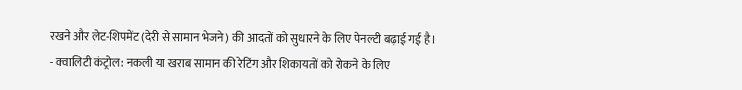रखने और लेट-शिपमेंट (देरी से सामान भेजने) की आदतों को सुधारने के लिए पेनल्टी बढ़ाई गई है।
- क्वालिटी कंट्रोल: नकली या खराब सामान की रेटिंग और शिकायतों को रोकने के लिए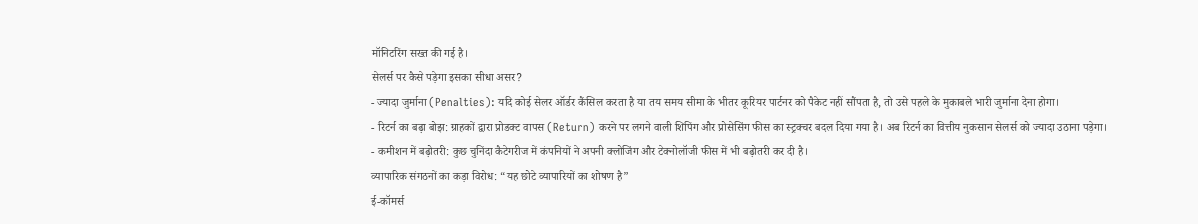मॉनिटरिंग सख्त की गई है।
सेलर्स पर कैसे पड़ेगा इसका सीधा असर?
- ज्यादा जुर्माना (Penalties): यदि कोई सेलर ऑर्डर कैंसिल करता है या तय समय सीमा के भीतर कूरियर पार्टनर को पैकेट नहीं सौंपता है, तो उसे पहले के मुकाबले भारी जुर्माना देना होगा।
- रिटर्न का बढ़ा बोझ: ग्राहकों द्वारा प्रोडक्ट वापस (Return) करने पर लगने वाली शिपिंग और प्रोसेसिंग फीस का स्ट्रक्चर बदल दिया गया है। अब रिटर्न का वित्तीय नुकसान सेलर्स को ज्यादा उठाना पड़ेगा।
- कमीशन में बढ़ोतरी: कुछ चुनिंदा कैटेगरीज में कंपनियों ने अपनी क्लोजिंग और टेक्नोलॉजी फीस में भी बढ़ोतरी कर दी है।
व्यापारिक संगठनों का कड़ा विरोध: “यह छोटे व्यापारियों का शोषण है”
ई-कॉमर्स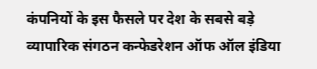कंपनियों के इस फैसले पर देश के सबसे बड़े व्यापारिक संगठन कन्फेडरेशन ऑफ ऑल इंडिया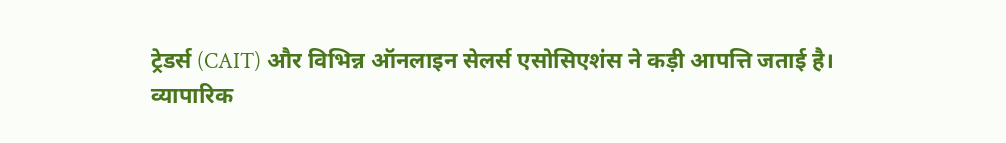ट्रेडर्स (CAIT) और विभिन्न ऑनलाइन सेलर्स एसोसिएशंस ने कड़ी आपत्ति जताई है।
व्यापारिक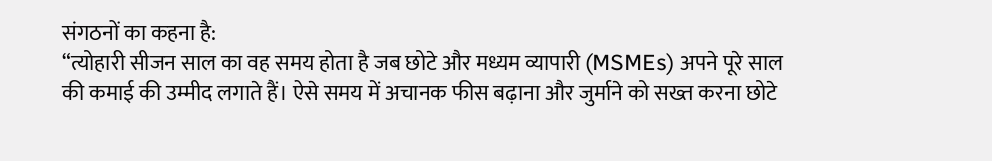संगठनों का कहना है:
“त्योहारी सीजन साल का वह समय होता है जब छोटे और मध्यम व्यापारी (MSMEs) अपने पूरे साल की कमाई की उम्मीद लगाते हैं। ऐसे समय में अचानक फीस बढ़ाना और जुर्माने को सख्त करना छोटे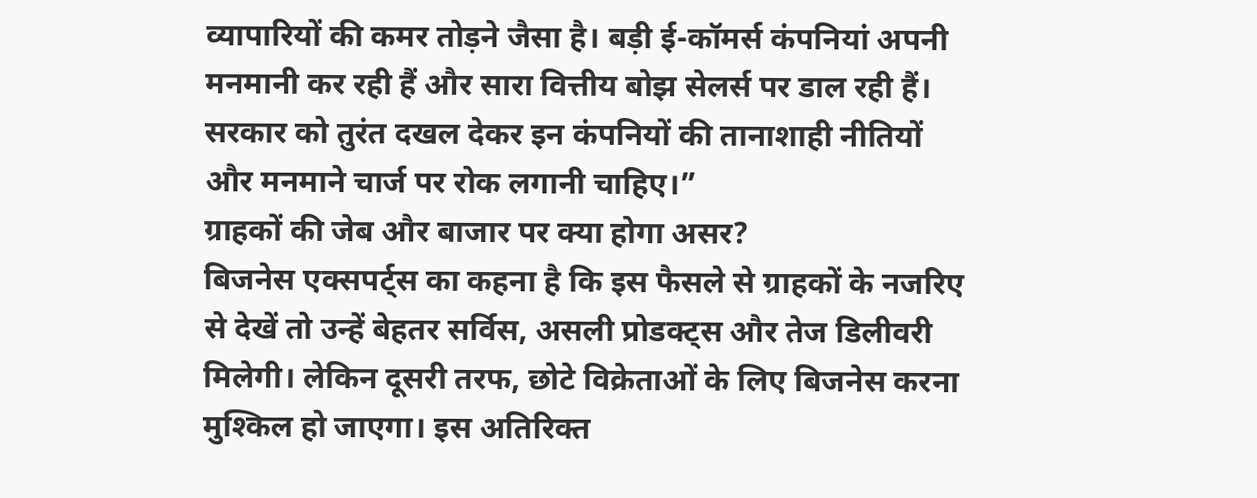व्यापारियों की कमर तोड़ने जैसा है। बड़ी ई-कॉमर्स कंपनियां अपनी मनमानी कर रही हैं और सारा वित्तीय बोझ सेलर्स पर डाल रही हैं। सरकार को तुरंत दखल देकर इन कंपनियों की तानाशाही नीतियों और मनमाने चार्ज पर रोक लगानी चाहिए।”
ग्राहकों की जेब और बाजार पर क्या होगा असर?
बिजनेस एक्सपर्ट्स का कहना है कि इस फैसले से ग्राहकों के नजरिए से देखें तो उन्हें बेहतर सर्विस, असली प्रोडक्ट्स और तेज डिलीवरी मिलेगी। लेकिन दूसरी तरफ, छोटे विक्रेताओं के लिए बिजनेस करना मुश्किल हो जाएगा। इस अतिरिक्त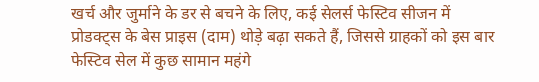खर्च और जुर्माने के डर से बचने के लिए, कई सेलर्स फेस्टिव सीजन में प्रोडक्ट्स के बेस प्राइस (दाम) थोड़े बढ़ा सकते हैं, जिससे ग्राहकों को इस बार फेस्टिव सेल में कुछ सामान महंगे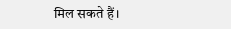मिल सकते हैं।